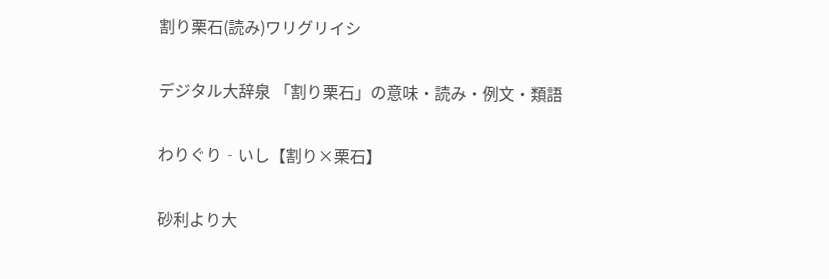割り栗石(読み)ワリグリイシ

デジタル大辞泉 「割り栗石」の意味・読み・例文・類語

わりぐり‐いし【割り×栗石】

砂利より大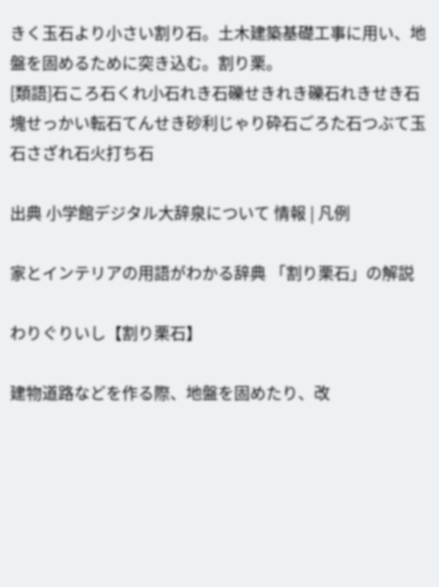きく玉石より小さい割り石。土木建築基礎工事に用い、地盤を固めるために突き込む。割り栗。
[類語]石ころ石くれ小石れき石礫せきれき礫石れきせき石塊せっかい転石てんせき砂利じゃり砕石ごろた石つぶて玉石さざれ石火打ち石

出典 小学館デジタル大辞泉について 情報 | 凡例

家とインテリアの用語がわかる辞典 「割り栗石」の解説

わりぐりいし【割り栗石】

建物道路などを作る際、地盤を固めたり、改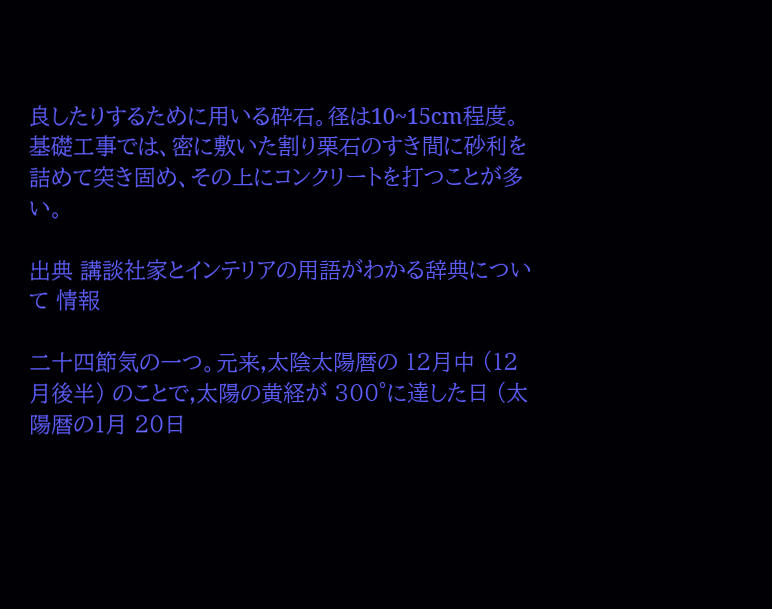良したりするために用いる砕石。径は10~15cm程度。基礎工事では、密に敷いた割り栗石のすき間に砂利を詰めて突き固め、その上にコンクリートを打つことが多い。

出典 講談社家とインテリアの用語がわかる辞典について 情報

二十四節気の一つ。元来,太陰太陽暦の 12月中 (12月後半) のことで,太陽の黄経が 300°に達した日 (太陽暦の1月 20日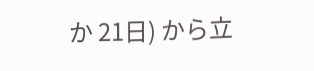か 21日) から立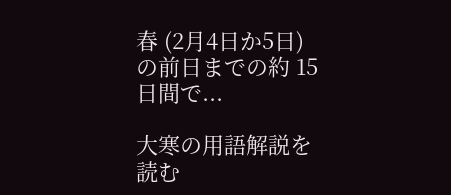春 (2月4日か5日) の前日までの約 15日間で...

大寒の用語解説を読む